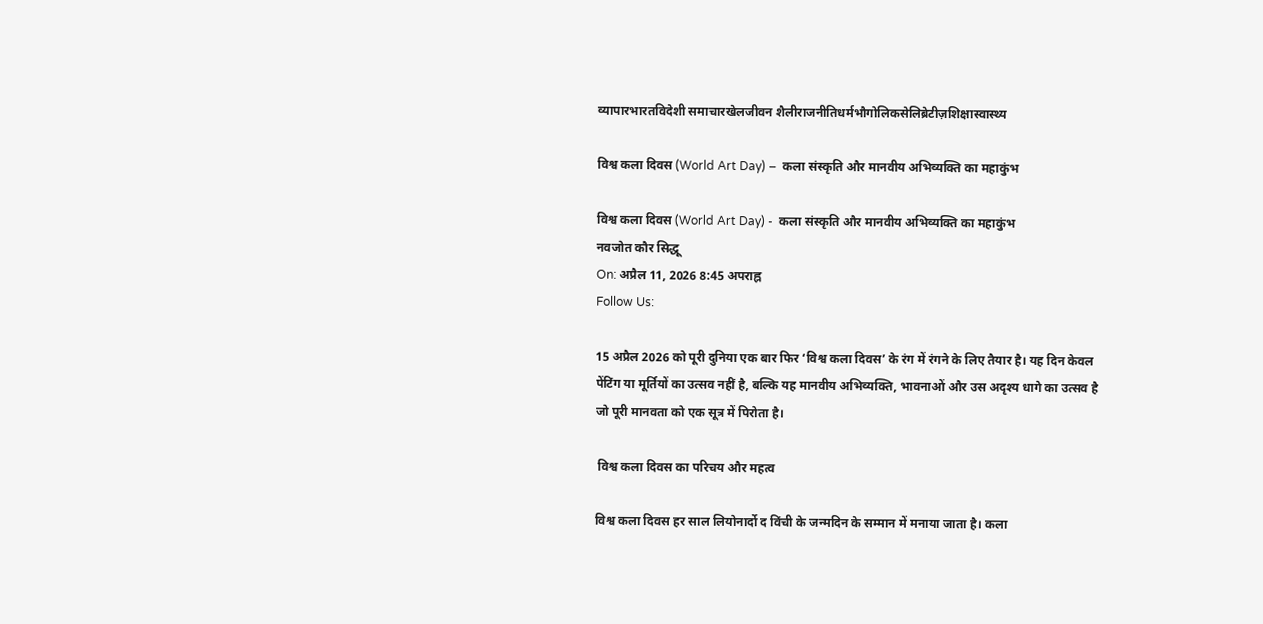व्यापारभारतविदेशी समाचारखेलजीवन शैलीराजनीतिधर्मभौगोलिकसेलिब्रेटीज़शिक्षास्वास्थ्य

विश्व कला दिवस (World Art Day) –  कला संस्कृति और मानवीय अभिव्यक्ति का महाकुंभ

विश्व कला दिवस (World Art Day) -  कला संस्कृति और मानवीय अभिव्यक्ति का महाकुंभ
नवजोत कौर सिद्धू
On: अप्रैल 11, 2026 8:45 अपराह्न
Follow Us:

15 अप्रैल 2026 को पूरी दुनिया एक बार फिर ‘विश्व कला दिवस’ के रंग में रंगने के लिए तैयार है। यह दिन केवल पेंटिंग या मूर्तियों का उत्सव नहीं है, बल्कि यह मानवीय अभिव्यक्ति, भावनाओं और उस अदृश्य धागे का उत्सव है जो पूरी मानवता को एक सूत्र में पिरोता है।

 विश्व कला दिवस का परिचय और महत्व

विश्व कला दिवस हर साल लियोनार्दो द विंची के जन्मदिन के सम्मान में मनाया जाता है। कला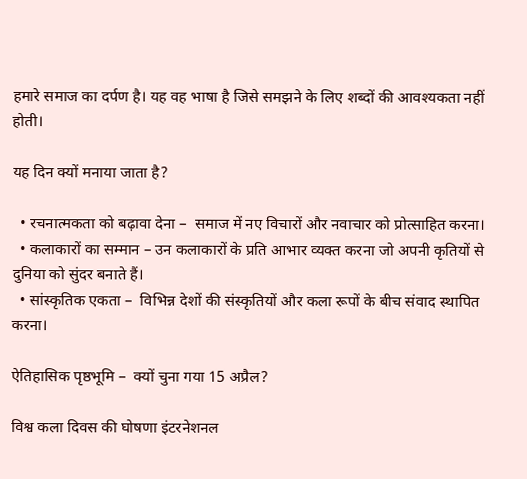हमारे समाज का दर्पण है। यह वह भाषा है जिसे समझने के लिए शब्दों की आवश्यकता नहीं होती।

यह दिन क्यों मनाया जाता है?

  • रचनात्मकता को बढ़ावा देना –  समाज में नए विचारों और नवाचार को प्रोत्साहित करना।
  • कलाकारों का सम्मान – उन कलाकारों के प्रति आभार व्यक्त करना जो अपनी कृतियों से दुनिया को सुंदर बनाते हैं।
  • सांस्कृतिक एकता –  विभिन्न देशों की संस्कृतियों और कला रूपों के बीच संवाद स्थापित करना।

ऐतिहासिक पृष्ठभूमि –  क्यों चुना गया 15 अप्रैल?

विश्व कला दिवस की घोषणा इंटरनेशनल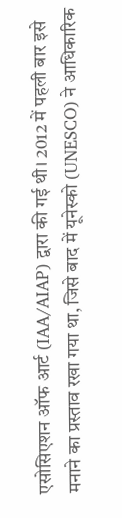एसोसिएशन ऑफ आर्ट (IAA/AIAP) द्वारा की गई थी। 2012 में पहली बार इसे मनाने का प्रस्ताव रखा गया था, जिसे बाद में यूनेस्को (UNESCO) ने आधिकारिक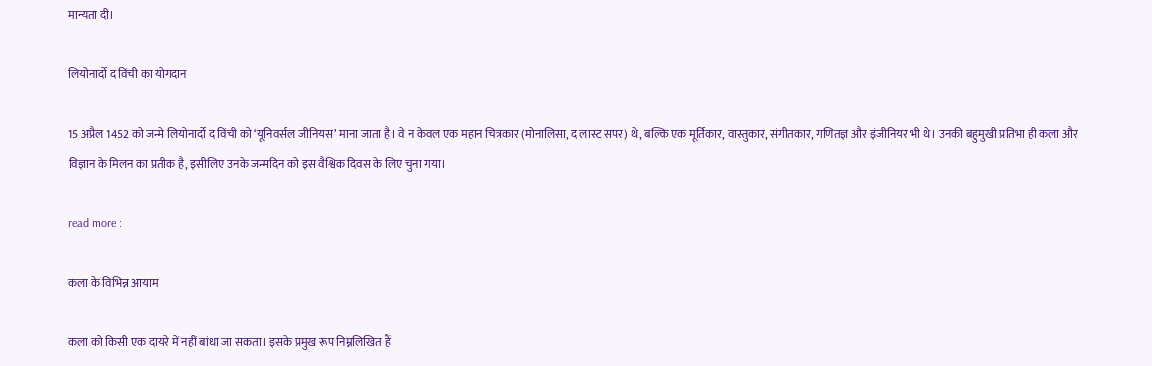मान्यता दी।

लियोनार्दो द विंची का योगदान

15 अप्रैल 1452 को जन्मे लियोनार्दो द विंची को ‘यूनिवर्सल जीनियस’ माना जाता है। वे न केवल एक महान चित्रकार (मोनालिसा, द लास्ट सपर) थे, बल्कि एक मूर्तिकार, वास्तुकार, संगीतकार, गणितज्ञ और इंजीनियर भी थे। उनकी बहुमुखी प्रतिभा ही कला और विज्ञान के मिलन का प्रतीक है, इसीलिए उनके जन्मदिन को इस वैश्विक दिवस के लिए चुना गया।

read more :

कला के विभिन्न आयाम

कला को किसी एक दायरे में नहीं बांधा जा सकता। इसके प्रमुख रूप निम्नलिखित हैं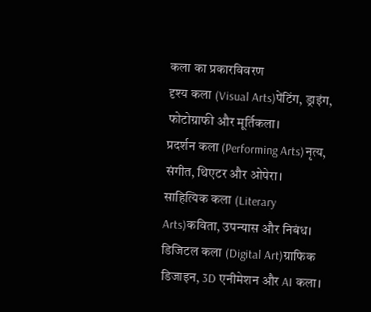कला का प्रकारविवरण
दृश्य कला (Visual Arts)पेंटिंग, ड्राइंग, फोटोग्राफी और मूर्तिकला।
प्रदर्शन कला (Performing Arts)नृत्य, संगीत, थिएटर और ओपेरा।
साहित्यिक कला (Literary Arts)कविता, उपन्यास और निबंध।
डिजिटल कला (Digital Art)ग्राफिक डिजाइन, 3D एनीमेशन और AI कला।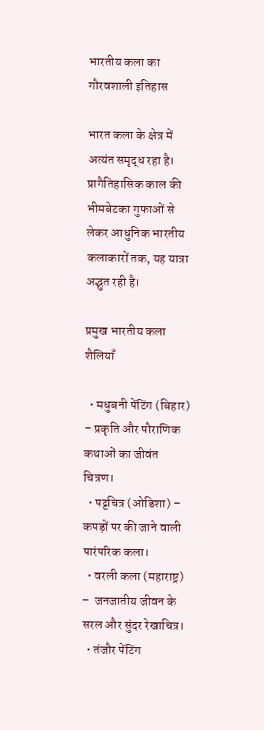भारतीय कला का गौरवशाली इतिहास

भारत कला के क्षेत्र में अत्यंत समृद्ध रहा है। प्रागैतिहासिक काल की भीमबेटका गुफाओं से लेकर आधुनिक भारतीय कलाकारों तक, यह यात्रा अद्भुत रही है।

प्रमुख भारतीय कला शैलियाँ

  • मधुबनी पेंटिंग (बिहार) – प्रकृति और पौराणिक कथाओं का जीवंत चित्रण।
  • पट्टचित्र (ओडिशा) –  कपड़ों पर की जाने वाली पारंपरिक कला।
  • वरली कला (महाराष्ट्र) –  जनजातीय जीवन के सरल और सुंदर रेखाचित्र।
  • तंजौर पेंटिंग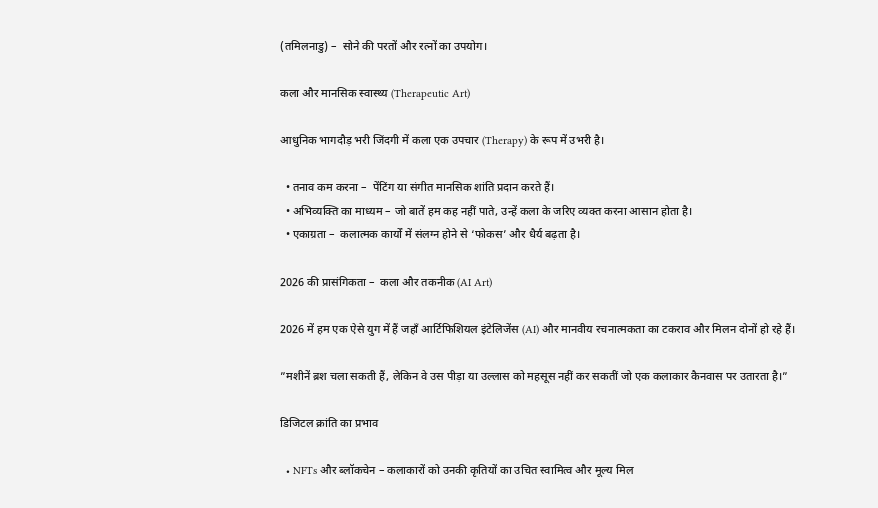(तमिलनाडु) –  सोने की परतों और रत्नों का उपयोग।

कला और मानसिक स्वास्थ्य (Therapeutic Art)

आधुनिक भागदौड़ भरी जिंदगी में कला एक उपचार (Therapy) के रूप में उभरी है।

  • तनाव कम करना –  पेंटिंग या संगीत मानसिक शांति प्रदान करते हैं।
  • अभिव्यक्ति का माध्यम – जो बातें हम कह नहीं पाते, उन्हें कला के जरिए व्यक्त करना आसान होता है।
  • एकाग्रता –  कलात्मक कार्यों में संलग्न होने से ‘फोकस’ और धैर्य बढ़ता है।

2026 की प्रासंगिकता –  कला और तकनीक (AI Art)

2026 में हम एक ऐसे युग में हैं जहाँ आर्टिफिशियल इंटेलिजेंस (AI) और मानवीय रचनात्मकता का टकराव और मिलन दोनों हो रहे हैं।

”मशीनें ब्रश चला सकती हैं, लेकिन वे उस पीड़ा या उल्लास को महसूस नहीं कर सकतीं जो एक कलाकार कैनवास पर उतारता है।”

डिजिटल क्रांति का प्रभाव

  • NFTs और ब्लॉकचेन – कलाकारों को उनकी कृतियों का उचित स्वामित्व और मूल्य मिल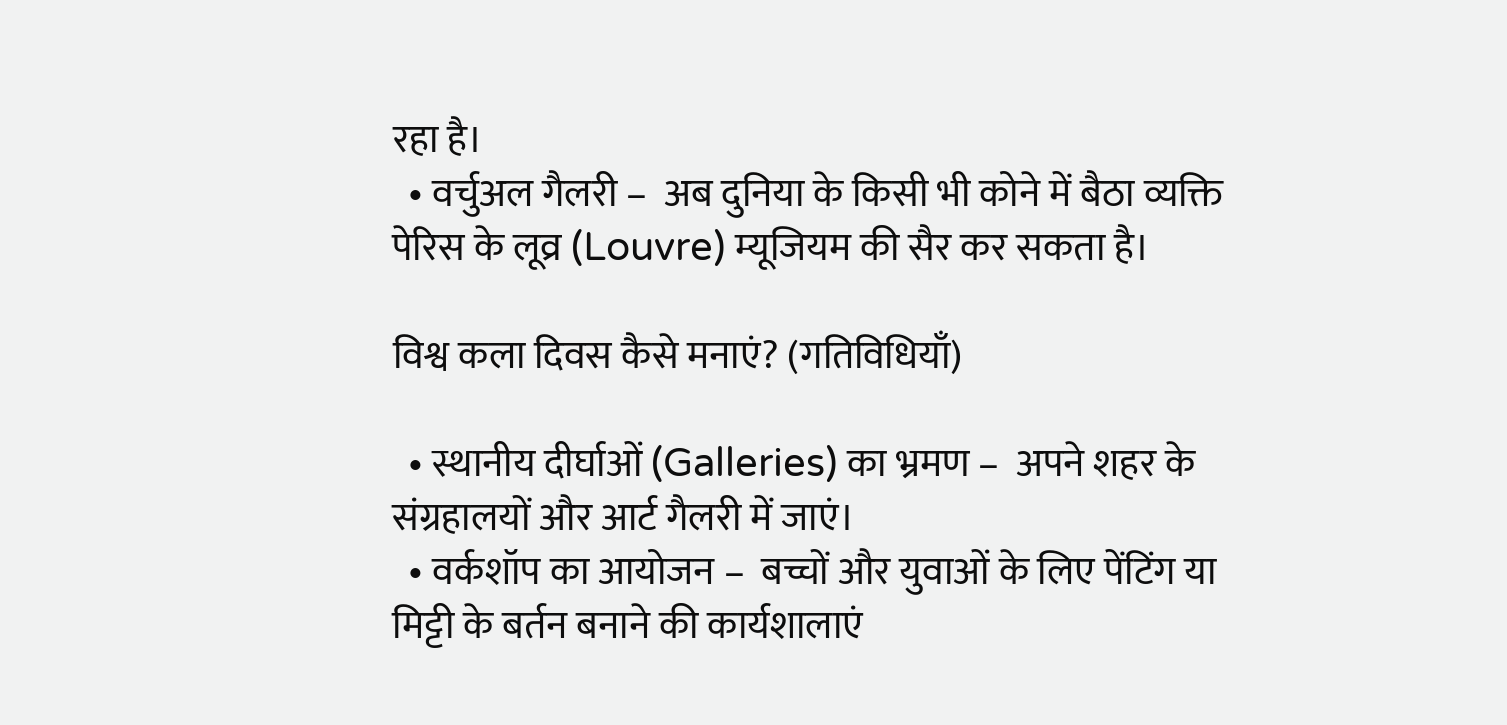रहा है।
  • वर्चुअल गैलरी –  अब दुनिया के किसी भी कोने में बैठा व्यक्ति पेरिस के लूव्र (Louvre) म्यूजियम की सैर कर सकता है।

विश्व कला दिवस कैसे मनाएं? (गतिविधियाँ)

  • स्थानीय दीर्घाओं (Galleries) का भ्रमण –  अपने शहर के संग्रहालयों और आर्ट गैलरी में जाएं।
  • वर्कशॉप का आयोजन –  बच्चों और युवाओं के लिए पेंटिंग या मिट्टी के बर्तन बनाने की कार्यशालाएं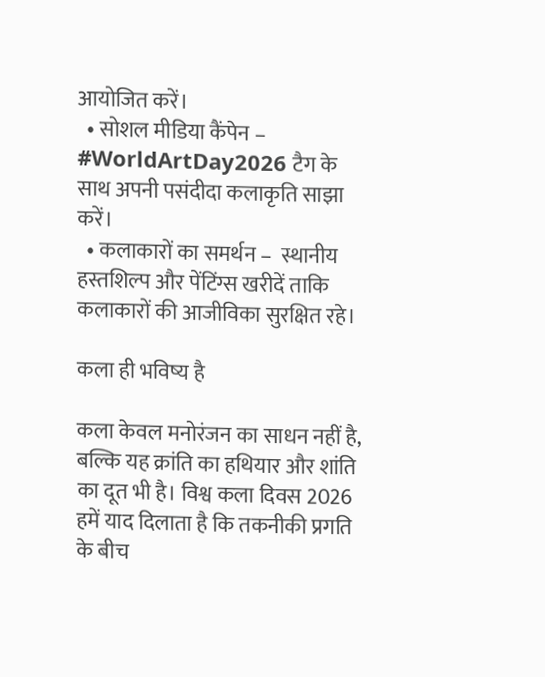आयोजित करें।
  • सोशल मीडिया कैंपेन –  #WorldArtDay2026 टैग के साथ अपनी पसंदीदा कलाकृति साझा करें।
  • कलाकारों का समर्थन –  स्थानीय हस्तशिल्प और पेंटिंग्स खरीदें ताकि कलाकारों की आजीविका सुरक्षित रहे।

कला ही भविष्य है

कला केवल मनोरंजन का साधन नहीं है, बल्कि यह क्रांति का हथियार और शांति का दूत भी है। विश्व कला दिवस 2026 हमें याद दिलाता है कि तकनीकी प्रगति के बीच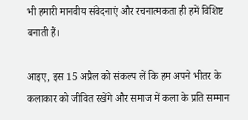भी हमारी मानवीय संवेदनाएं और रचनात्मकता ही हमें विशिष्ट बनाती हैं।

आइए, इस 15 अप्रैल को संकल्प लें कि हम अपने भीतर के कलाकार को जीवित रखेंगे और समाज में कला के प्रति सम्मान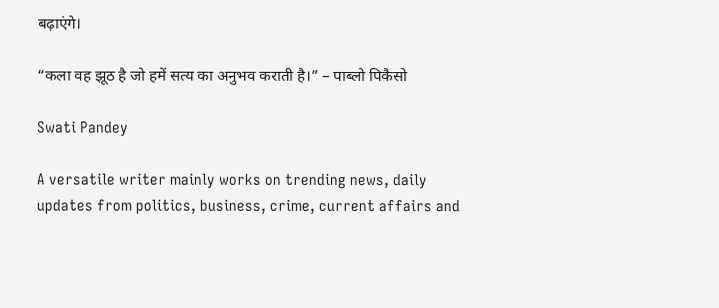बढ़ाएंगे।

“कला वह झूठ है जो हमें सत्य का अनुभव कराती है।” – पाब्लो पिकैसो

Swati Pandey

A versatile writer mainly works on trending news, daily updates from politics, business, crime, current affairs and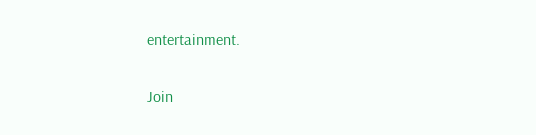entertainment.

Join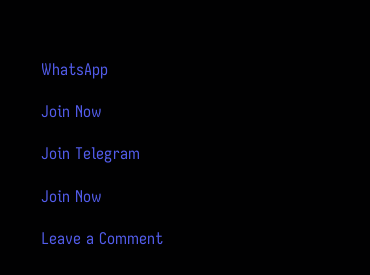WhatsApp

Join Now

Join Telegram

Join Now

Leave a Comment